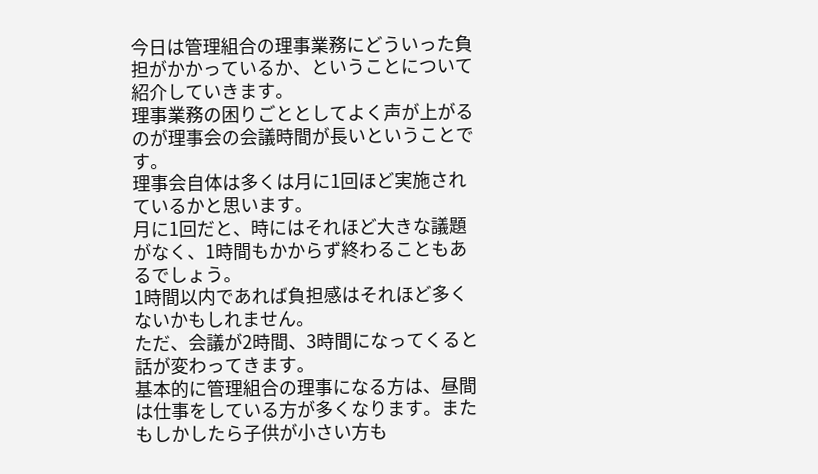今日は管理組合の理事業務にどういった負担がかかっているか、ということについて紹介していきます。
理事業務の困りごととしてよく声が上がるのが理事会の会議時間が長いということです。
理事会自体は多くは月に1回ほど実施されているかと思います。
月に1回だと、時にはそれほど大きな議題がなく、1時間もかからず終わることもあるでしょう。
1時間以内であれば負担感はそれほど多くないかもしれません。
ただ、会議が2時間、3時間になってくると話が変わってきます。
基本的に管理組合の理事になる方は、昼間は仕事をしている方が多くなります。またもしかしたら子供が小さい方も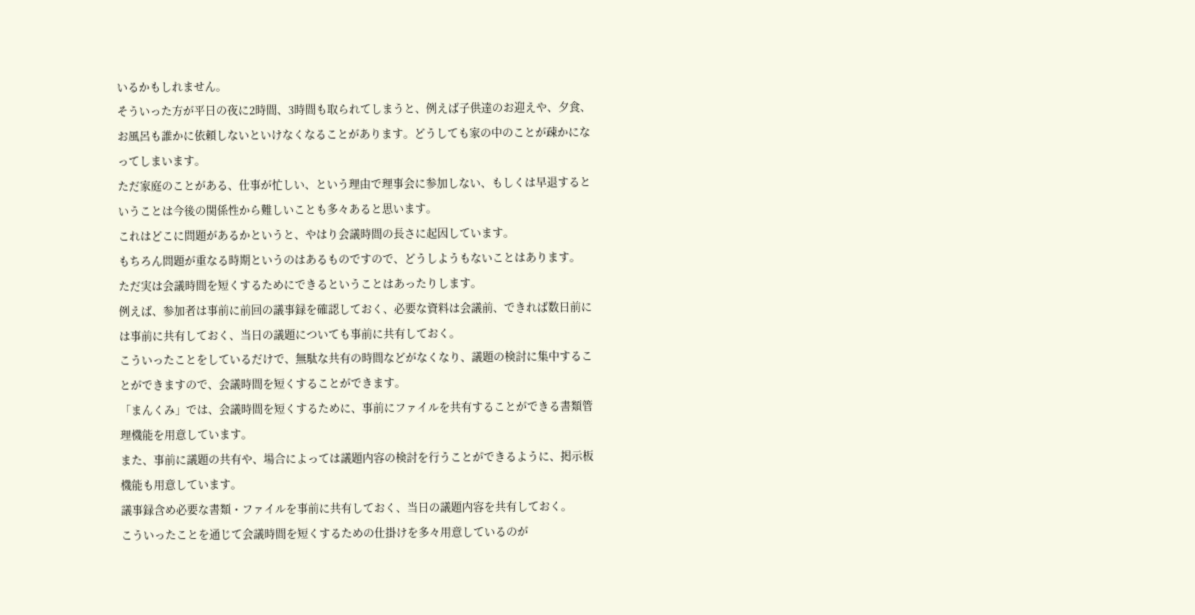いるかもしれません。
そういった方が平日の夜に2時間、3時間も取られてしまうと、例えば子供達のお迎えや、夕食、お風呂も誰かに依頼しないといけなくなることがあります。どうしても家の中のことが疎かになってしまいます。
ただ家庭のことがある、仕事が忙しい、という理由で理事会に参加しない、もしくは早退するということは今後の関係性から難しいことも多々あると思います。
これはどこに問題があるかというと、やはり会議時間の長さに起因しています。
もちろん問題が重なる時期というのはあるものですので、どうしようもないことはあります。
ただ実は会議時間を短くするためにできるということはあったりします。
例えば、参加者は事前に前回の議事録を確認しておく、必要な資料は会議前、できれば数日前には事前に共有しておく、当日の議題についても事前に共有しておく。
こういったことをしているだけで、無駄な共有の時間などがなくなり、議題の検討に集中することができますので、会議時間を短くすることができます。
「まんくみ」では、会議時間を短くするために、事前にファイルを共有することができる書類管理機能を用意しています。
また、事前に議題の共有や、場合によっては議題内容の検討を行うことができるように、掲示板機能も用意しています。
議事録含め必要な書類・ファイルを事前に共有しておく、当日の議題内容を共有しておく。
こういったことを通じて会議時間を短くするための仕掛けを多々用意しているのが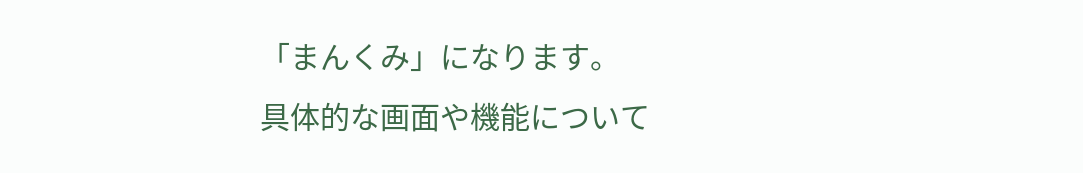「まんくみ」になります。
具体的な画面や機能について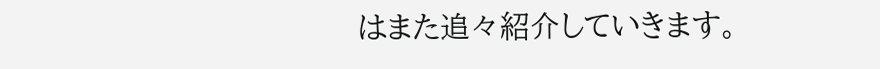はまた追々紹介していきます。